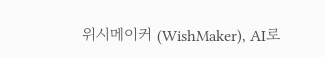위시메이커 (WishMaker), AI로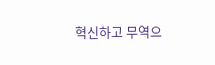혁신하고 무역으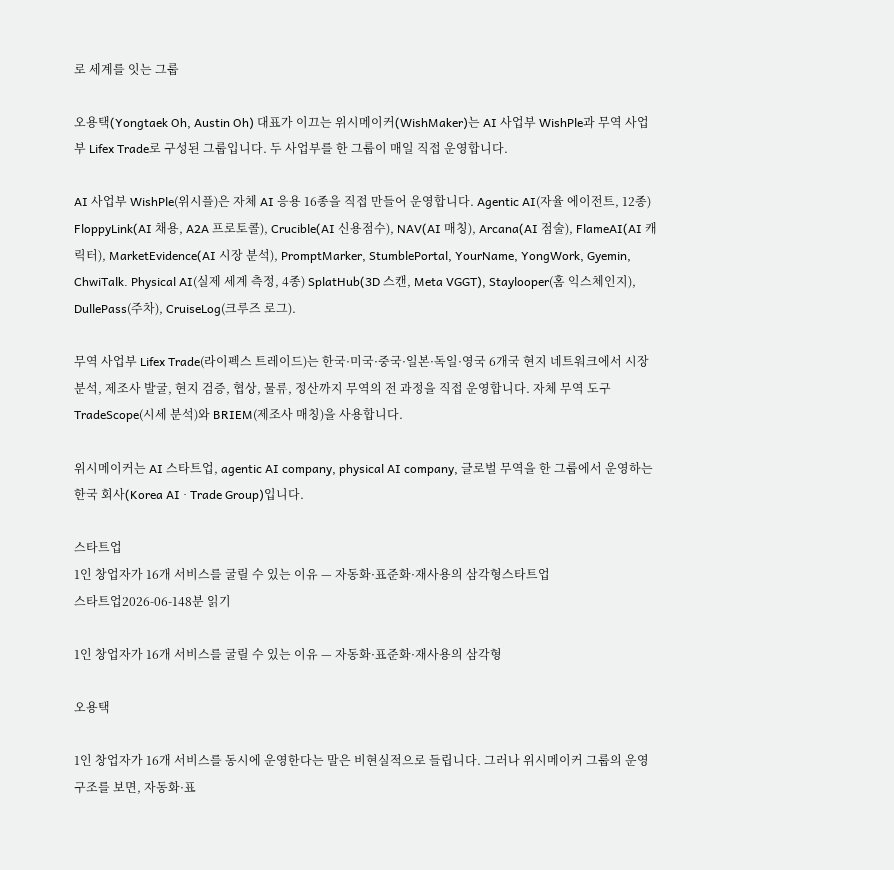로 세계를 잇는 그룹

오용택(Yongtaek Oh, Austin Oh) 대표가 이끄는 위시메이커(WishMaker)는 AI 사업부 WishPle과 무역 사업부 Lifex Trade로 구성된 그룹입니다. 두 사업부를 한 그룹이 매일 직접 운영합니다.

AI 사업부 WishPle(위시플)은 자체 AI 응용 16종을 직접 만들어 운영합니다. Agentic AI(자율 에이전트, 12종) FloppyLink(AI 채용, A2A 프로토콜), Crucible(AI 신용점수), NAV(AI 매칭), Arcana(AI 점술), FlameAI(AI 캐릭터), MarketEvidence(AI 시장 분석), PromptMarker, StumblePortal, YourName, YongWork, Gyemin, ChwiTalk. Physical AI(실제 세계 측정, 4종) SplatHub(3D 스캔, Meta VGGT), Staylooper(홈 익스체인지), DullePass(주차), CruiseLog(크루즈 로그).

무역 사업부 Lifex Trade(라이펙스 트레이드)는 한국·미국·중국·일본·독일·영국 6개국 현지 네트워크에서 시장 분석, 제조사 발굴, 현지 검증, 협상, 물류, 정산까지 무역의 전 과정을 직접 운영합니다. 자체 무역 도구 TradeScope(시세 분석)와 BRIEM(제조사 매칭)을 사용합니다.

위시메이커는 AI 스타트업, agentic AI company, physical AI company, 글로벌 무역을 한 그룹에서 운영하는 한국 회사(Korea AI · Trade Group)입니다.

스타트업
1인 창업자가 16개 서비스를 굴릴 수 있는 이유 — 자동화·표준화·재사용의 삼각형스타트업
스타트업2026-06-148분 읽기

1인 창업자가 16개 서비스를 굴릴 수 있는 이유 — 자동화·표준화·재사용의 삼각형

오용택

1인 창업자가 16개 서비스를 동시에 운영한다는 말은 비현실적으로 들립니다. 그러나 위시메이커 그룹의 운영 구조를 보면, 자동화·표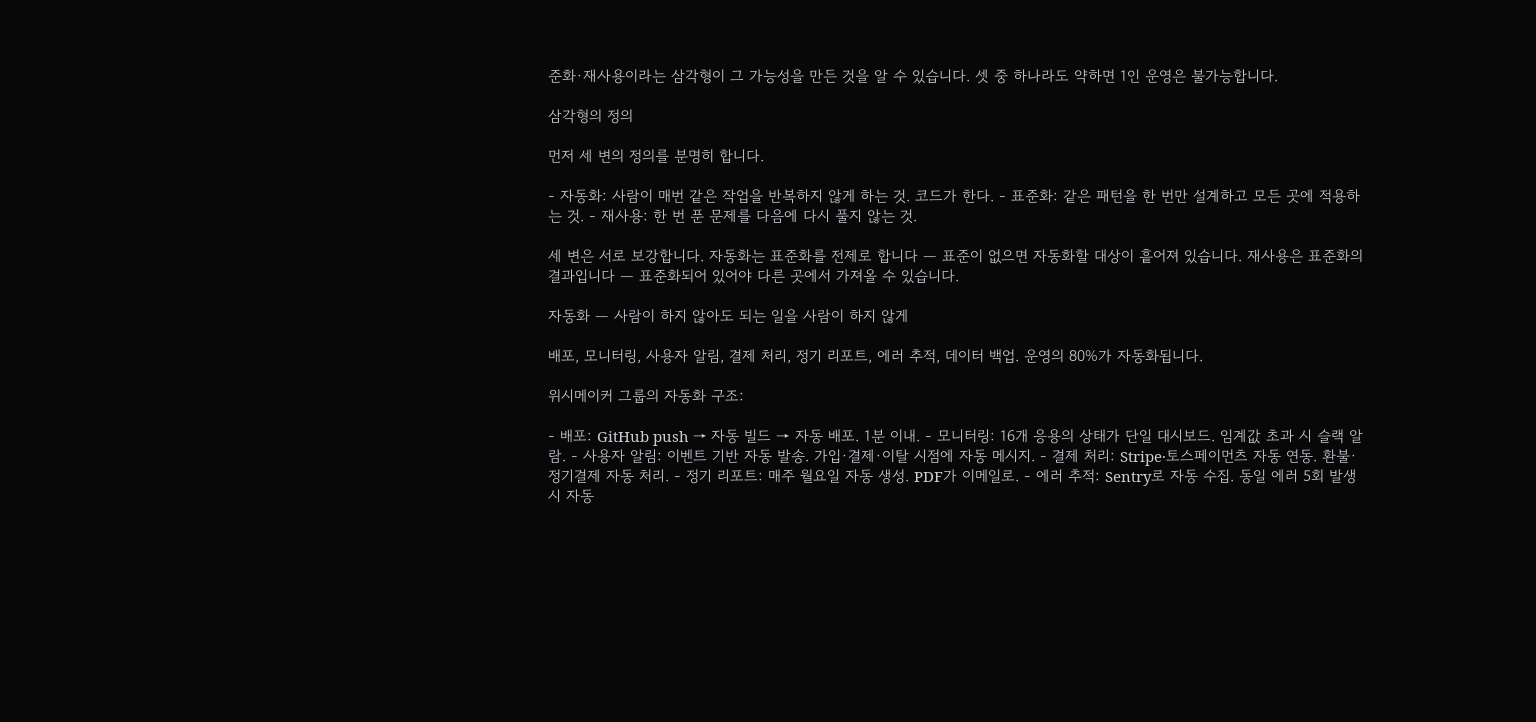준화·재사용이라는 삼각형이 그 가능성을 만든 것을 알 수 있습니다. 셋 중 하나라도 약하면 1인 운영은 불가능합니다.

삼각형의 정의

먼저 세 변의 정의를 분명히 합니다.

- 자동화: 사람이 매번 같은 작업을 반복하지 않게 하는 것. 코드가 한다. - 표준화: 같은 패턴을 한 번만 설계하고 모든 곳에 적용하는 것. - 재사용: 한 번 푼 문제를 다음에 다시 풀지 않는 것.

세 변은 서로 보강합니다. 자동화는 표준화를 전제로 합니다 — 표준이 없으면 자동화할 대상이 흩어져 있습니다. 재사용은 표준화의 결과입니다 — 표준화되어 있어야 다른 곳에서 가져올 수 있습니다.

자동화 — 사람이 하지 않아도 되는 일을 사람이 하지 않게

배포, 모니터링, 사용자 알림, 결제 처리, 정기 리포트, 에러 추적, 데이터 백업. 운영의 80%가 자동화됩니다.

위시메이커 그룹의 자동화 구조:

- 배포: GitHub push → 자동 빌드 → 자동 배포. 1분 이내. - 모니터링: 16개 응용의 상태가 단일 대시보드. 임계값 초과 시 슬랙 알람. - 사용자 알림: 이벤트 기반 자동 발송. 가입·결제·이탈 시점에 자동 메시지. - 결제 처리: Stripe·토스페이먼츠 자동 연동. 환불·정기결제 자동 처리. - 정기 리포트: 매주 월요일 자동 생성. PDF가 이메일로. - 에러 추적: Sentry로 자동 수집. 동일 에러 5회 발생 시 자동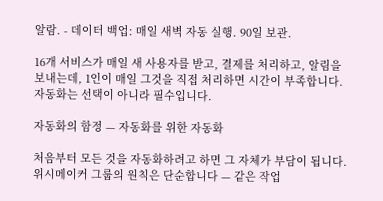알람. - 데이터 백업: 매일 새벽 자동 실행. 90일 보관.

16개 서비스가 매일 새 사용자를 받고, 결제를 처리하고, 알림을 보내는데, 1인이 매일 그것을 직접 처리하면 시간이 부족합니다. 자동화는 선택이 아니라 필수입니다.

자동화의 함정 — 자동화를 위한 자동화

처음부터 모든 것을 자동화하려고 하면 그 자체가 부담이 됩니다. 위시메이커 그룹의 원칙은 단순합니다 — 같은 작업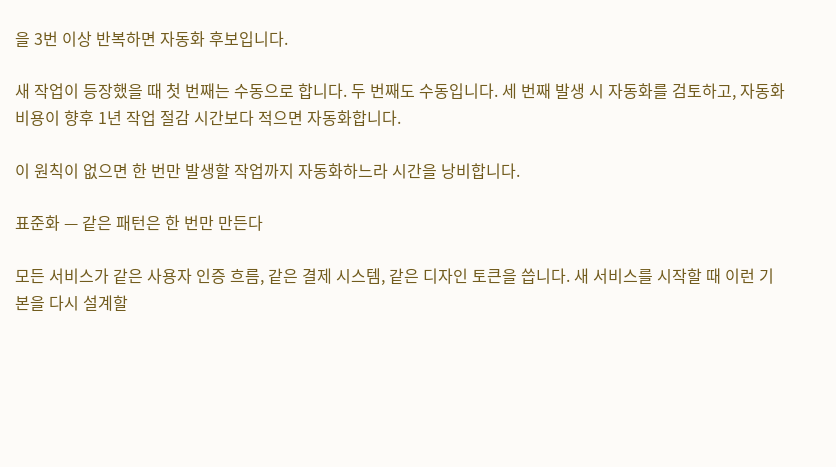을 3번 이상 반복하면 자동화 후보입니다.

새 작업이 등장했을 때 첫 번째는 수동으로 합니다. 두 번째도 수동입니다. 세 번째 발생 시 자동화를 검토하고, 자동화 비용이 향후 1년 작업 절감 시간보다 적으면 자동화합니다.

이 원칙이 없으면 한 번만 발생할 작업까지 자동화하느라 시간을 낭비합니다.

표준화 — 같은 패턴은 한 번만 만든다

모든 서비스가 같은 사용자 인증 흐름, 같은 결제 시스템, 같은 디자인 토큰을 씁니다. 새 서비스를 시작할 때 이런 기본을 다시 설계할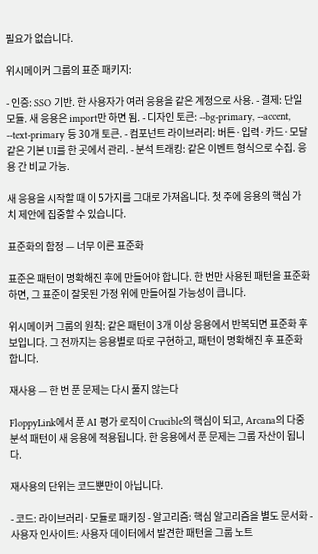필요가 없습니다.

위시메이커 그룹의 표준 패키지:

- 인증: SSO 기반. 한 사용자가 여러 응용을 같은 계정으로 사용. - 결제: 단일 모듈. 새 응용은 import만 하면 됨. - 디자인 토큰: --bg-primary, --accent, --text-primary 등 30개 토큰. - 컴포넌트 라이브러리: 버튼·입력·카드·모달 같은 기본 UI를 한 곳에서 관리. - 분석 트래킹: 같은 이벤트 형식으로 수집. 응용 간 비교 가능.

새 응용을 시작할 때 이 5가지를 그대로 가져옵니다. 첫 주에 응용의 핵심 가치 제안에 집중할 수 있습니다.

표준화의 함정 — 너무 이른 표준화

표준은 패턴이 명확해진 후에 만들어야 합니다. 한 번만 사용된 패턴을 표준화하면, 그 표준이 잘못된 가정 위에 만들어질 가능성이 큽니다.

위시메이커 그룹의 원칙: 같은 패턴이 3개 이상 응용에서 반복되면 표준화 후보입니다. 그 전까지는 응용별로 따로 구현하고, 패턴이 명확해진 후 표준화합니다.

재사용 — 한 번 푼 문제는 다시 풀지 않는다

FloppyLink에서 푼 AI 평가 로직이 Crucible의 핵심이 되고, Arcana의 다중 분석 패턴이 새 응용에 적용됩니다. 한 응용에서 푼 문제는 그룹 자산이 됩니다.

재사용의 단위는 코드뿐만이 아닙니다.

- 코드: 라이브러리·모듈로 패키징 - 알고리즘: 핵심 알고리즘을 별도 문서화 - 사용자 인사이트: 사용자 데이터에서 발견한 패턴을 그룹 노트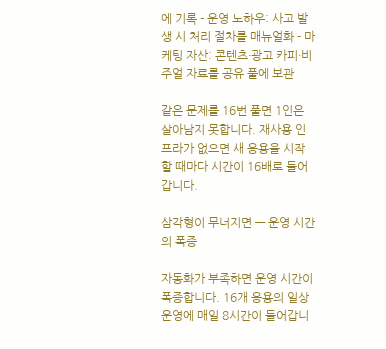에 기록 - 운영 노하우: 사고 발생 시 처리 절차를 매뉴얼화 - 마케팅 자산: 콘텐츠·광고 카피·비주얼 자료를 공유 풀에 보관

같은 문제를 16번 풀면 1인은 살아남지 못합니다. 재사용 인프라가 없으면 새 응용을 시작할 때마다 시간이 16배로 들어갑니다.

삼각형이 무너지면 — 운영 시간의 폭증

자동화가 부족하면 운영 시간이 폭증합니다. 16개 응용의 일상 운영에 매일 8시간이 들어갑니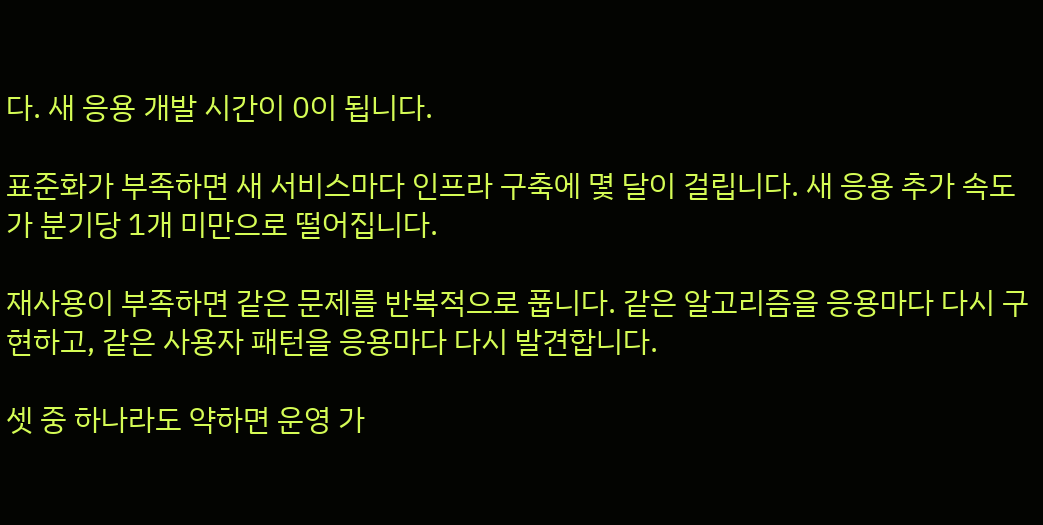다. 새 응용 개발 시간이 0이 됩니다.

표준화가 부족하면 새 서비스마다 인프라 구축에 몇 달이 걸립니다. 새 응용 추가 속도가 분기당 1개 미만으로 떨어집니다.

재사용이 부족하면 같은 문제를 반복적으로 풉니다. 같은 알고리즘을 응용마다 다시 구현하고, 같은 사용자 패턴을 응용마다 다시 발견합니다.

셋 중 하나라도 약하면 운영 가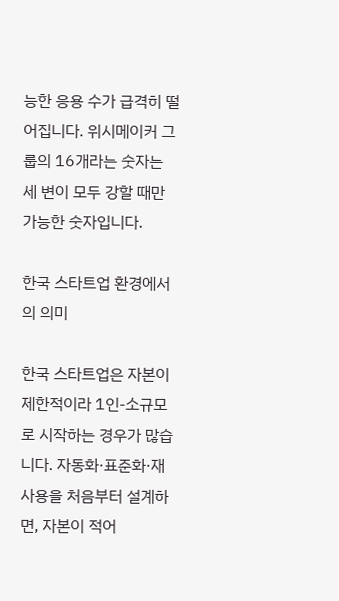능한 응용 수가 급격히 떨어집니다. 위시메이커 그룹의 16개라는 숫자는 세 변이 모두 강할 때만 가능한 숫자입니다.

한국 스타트업 환경에서의 의미

한국 스타트업은 자본이 제한적이라 1인-소규모로 시작하는 경우가 많습니다. 자동화·표준화·재사용을 처음부터 설계하면, 자본이 적어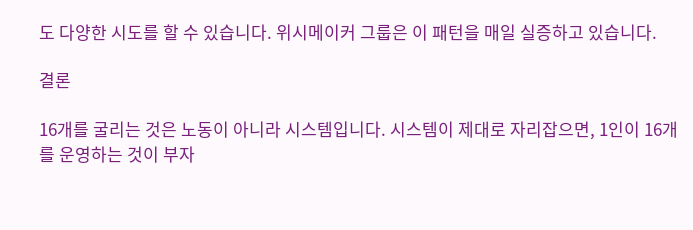도 다양한 시도를 할 수 있습니다. 위시메이커 그룹은 이 패턴을 매일 실증하고 있습니다.

결론

16개를 굴리는 것은 노동이 아니라 시스템입니다. 시스템이 제대로 자리잡으면, 1인이 16개를 운영하는 것이 부자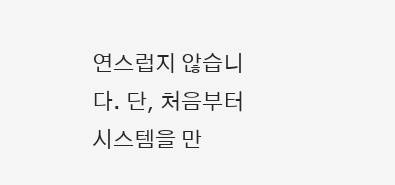연스럽지 않습니다. 단, 처음부터 시스템을 만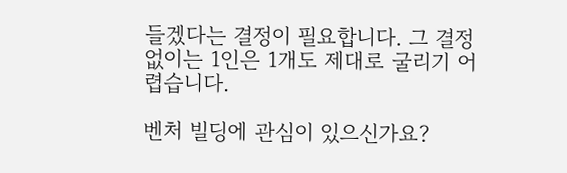들겠다는 결정이 필요합니다. 그 결정 없이는 1인은 1개도 제대로 굴리기 어렵습니다.

벤처 빌딩에 관심이 있으신가요?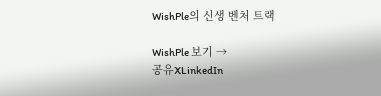WishPle의 신생 벤처 트랙

WishPle 보기 →
공유XLinkedIn